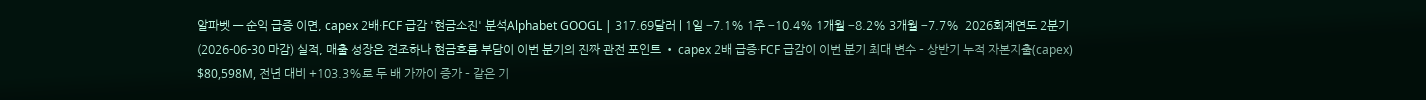알파벳 — 순익 급증 이면, capex 2배·FCF 급감 '현금소진' 분석Alphabet GOOGL | 317.69달러 | 1일 −7.1% 1주 −10.4% 1개월 −8.2% 3개월 −7.7%  2026회계연도 2분기(2026-06-30 마감) 실적, 매출 성장은 견조하나 현금흐름 부담이 이번 분기의 진짜 관전 포인트 • capex 2배 급증·FCF 급감이 이번 분기 최대 변수 – 상반기 누적 자본지출(capex) $80,598M, 전년 대비 +103.3%로 두 배 가까이 증가 – 같은 기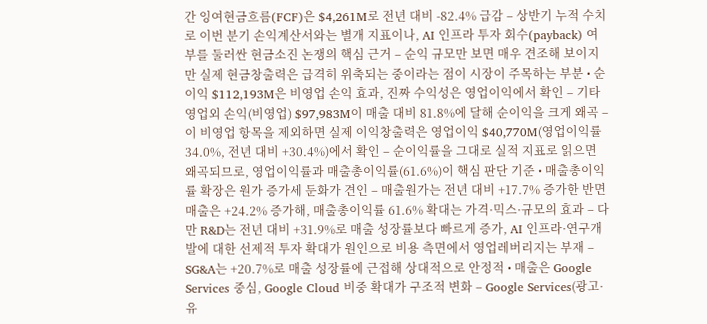간 잉여현금흐름(FCF)은 $4,261M로 전년 대비 -82.4% 급감 – 상반기 누적 수치로 이번 분기 손익계산서와는 별개 지표이나, AI 인프라 투자 회수(payback) 여부를 둘러싼 현금소진 논쟁의 핵심 근거 – 순익 규모만 보면 매우 견조해 보이지만 실제 현금창출력은 급격히 위축되는 중이라는 점이 시장이 주목하는 부분 • 순이익 $112,193M은 비영업 손익 효과, 진짜 수익성은 영업이익에서 확인 – 기타 영업외 손익(비영업) $97,983M이 매출 대비 81.8%에 달해 순이익을 크게 왜곡 – 이 비영업 항목을 제외하면 실제 이익창출력은 영업이익 $40,770M(영업이익률 34.0%, 전년 대비 +30.4%)에서 확인 – 순이익률을 그대로 실적 지표로 읽으면 왜곡되므로, 영업이익률과 매출총이익률(61.6%)이 핵심 판단 기준 • 매출총이익률 확장은 원가 증가세 둔화가 견인 – 매출원가는 전년 대비 +17.7% 증가한 반면 매출은 +24.2% 증가해, 매출총이익률 61.6% 확대는 가격·믹스·규모의 효과 – 다만 R&D는 전년 대비 +31.9%로 매출 성장률보다 빠르게 증가, AI 인프라·연구개발에 대한 선제적 투자 확대가 원인으로 비용 측면에서 영업레버리지는 부재 – SG&A는 +20.7%로 매출 성장률에 근접해 상대적으로 안정적 • 매출은 Google Services 중심, Google Cloud 비중 확대가 구조적 변화 – Google Services(광고·유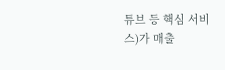튜브 등 핵심 서비스)가 매출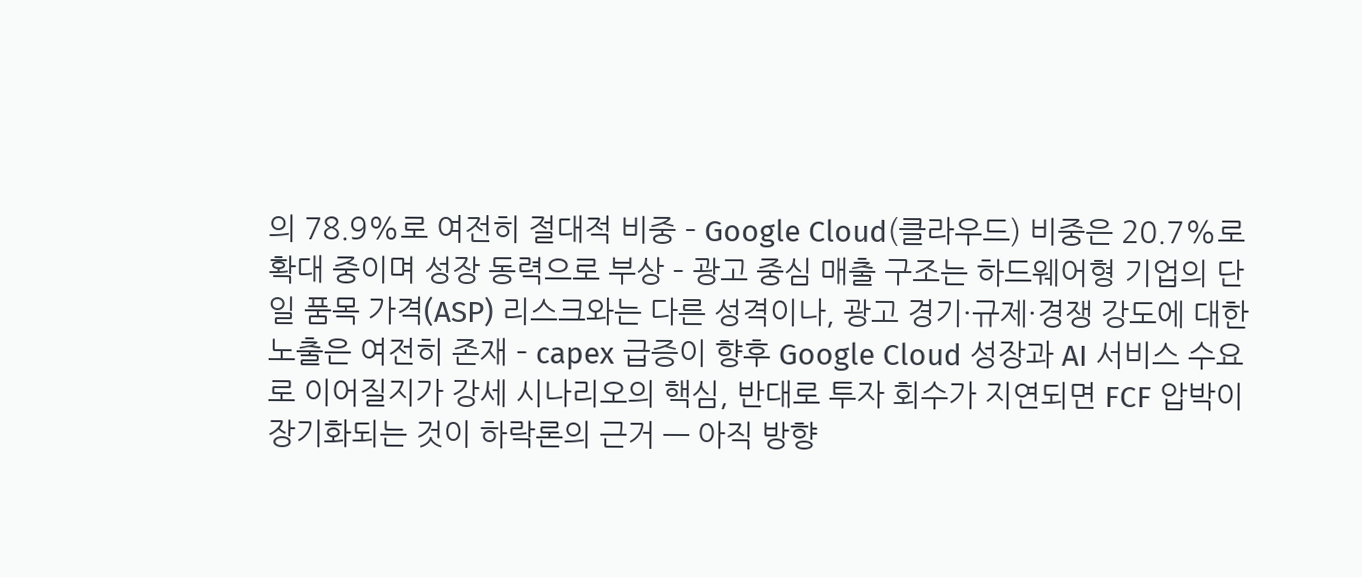의 78.9%로 여전히 절대적 비중 – Google Cloud(클라우드) 비중은 20.7%로 확대 중이며 성장 동력으로 부상 – 광고 중심 매출 구조는 하드웨어형 기업의 단일 품목 가격(ASP) 리스크와는 다른 성격이나, 광고 경기·규제·경쟁 강도에 대한 노출은 여전히 존재 – capex 급증이 향후 Google Cloud 성장과 AI 서비스 수요로 이어질지가 강세 시나리오의 핵심, 반대로 투자 회수가 지연되면 FCF 압박이 장기화되는 것이 하락론의 근거 — 아직 방향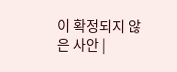이 확정되지 않은 사안 |